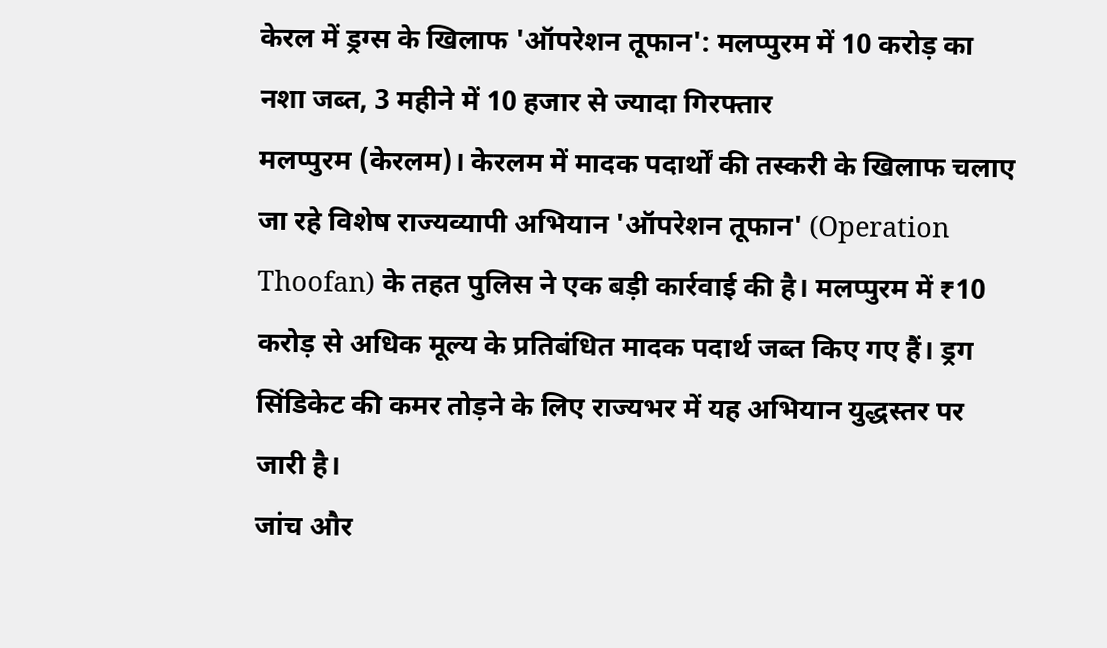केरल में ड्रग्स के खिलाफ 'ऑपरेशन तूफान': मलप्पुरम में 10 करोड़ का नशा जब्त, 3 महीने में 10 हजार से ज्यादा गिरफ्तार
मलप्पुरम (केरलम)। केरलम में मादक पदार्थों की तस्करी के खिलाफ चलाए जा रहे विशेष राज्यव्यापी अभियान 'ऑपरेशन तूफान' (Operation Thoofan) के तहत पुलिस ने एक बड़ी कार्रवाई की है। मलप्पुरम में ₹10 करोड़ से अधिक मूल्य के प्रतिबंधित मादक पदार्थ जब्त किए गए हैं। ड्रग सिंडिकेट की कमर तोड़ने के लिए राज्यभर में यह अभियान युद्धस्तर पर जारी है।
जांच और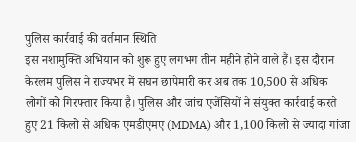पुलिस कार्रवाई की वर्तमान स्थिति
इस नशामुक्ति अभियान को शुरू हुए लगभग तीन महीने होने वाले हैं। इस दौरान केरलम पुलिस ने राज्यभर में सघन छापेमारी कर अब तक 10,500 से अधिक लोगों को गिरफ्तार किया है। पुलिस और जांच एजेंसियों ने संयुक्त कार्रवाई करते हुए 21 किलो से अधिक एमडीएमए (MDMA) और 1,100 किलो से ज्यादा गांजा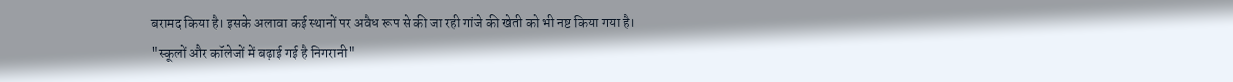बरामद किया है। इसके अलावा कई स्थानों पर अवैध रूप से की जा रही गांजे की खेती को भी नष्ट किया गया है।
"स्कूलों और कॉलेजों में बढ़ाई गई है निगरानी"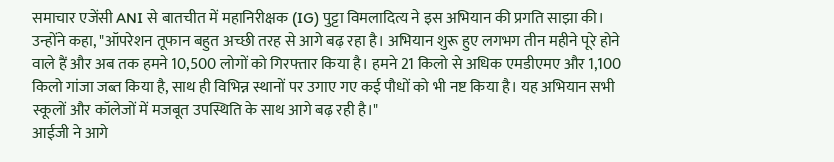समाचार एजेंसी ANI से बातचीत में महानिरीक्षक (IG) पुट्टा विमलादित्य ने इस अभियान की प्रगति साझा की। उन्होंने कहा, "ऑपरेशन तूफान बहुत अच्छी तरह से आगे बढ़ रहा है। अभियान शुरू हुए लगभग तीन महीने पूरे होने वाले हैं और अब तक हमने 10,500 लोगों को गिरफ्तार किया है। हमने 21 किलो से अधिक एमडीएमए और 1,100 किलो गांजा जब्त किया है, साथ ही विभिन्न स्थानों पर उगाए गए कई पौधों को भी नष्ट किया है। यह अभियान सभी स्कूलों और कॉलेजों में मजबूत उपस्थिति के साथ आगे बढ़ रही है।"
आईजी ने आगे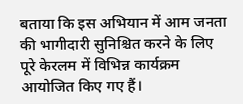बताया कि इस अभियान में आम जनता की भागीदारी सुनिश्चित करने के लिए पूरे केरलम में विभिन्न कार्यक्रम आयोजित किए गए हैं।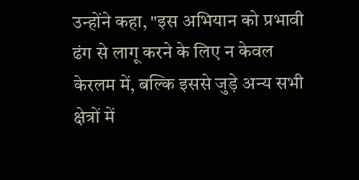उन्होंने कहा, "इस अभियान को प्रभावी ढंग से लागू करने के लिए न केवल केरलम में, बल्कि इससे जुड़े अन्य सभी क्षेत्रों में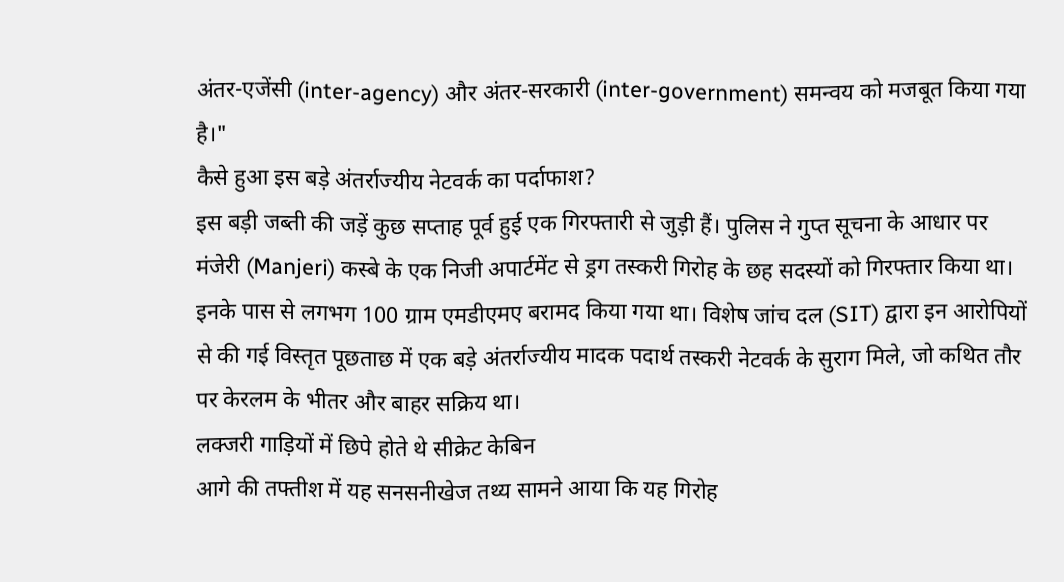अंतर-एजेंसी (inter-agency) और अंतर-सरकारी (inter-government) समन्वय को मजबूत किया गया है।"
कैसे हुआ इस बड़े अंतर्राज्यीय नेटवर्क का पर्दाफाश?
इस बड़ी जब्ती की जड़ें कुछ सप्ताह पूर्व हुई एक गिरफ्तारी से जुड़ी हैं। पुलिस ने गुप्त सूचना के आधार पर मंजेरी (Manjeri) कस्बे के एक निजी अपार्टमेंट से ड्रग तस्करी गिरोह के छह सदस्यों को गिरफ्तार किया था। इनके पास से लगभग 100 ग्राम एमडीएमए बरामद किया गया था। विशेष जांच दल (SIT) द्वारा इन आरोपियों से की गई विस्तृत पूछताछ में एक बड़े अंतर्राज्यीय मादक पदार्थ तस्करी नेटवर्क के सुराग मिले, जो कथित तौर पर केरलम के भीतर और बाहर सक्रिय था।
लक्जरी गाड़ियों में छिपे होते थे सीक्रेट केबिन
आगे की तफ्तीश में यह सनसनीखेज तथ्य सामने आया कि यह गिरोह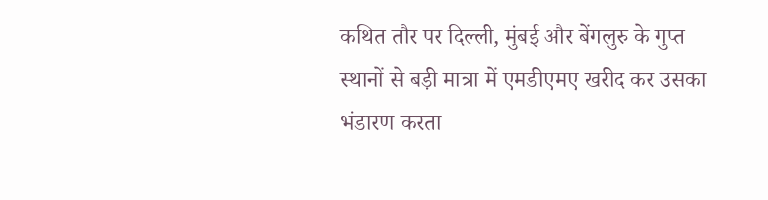कथित तौर पर दिल्ली, मुंबई और बेंगलुरु के गुप्त स्थानों से बड़ी मात्रा में एमडीएमए खरीद कर उसका भंडारण करता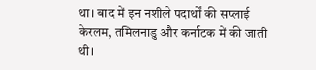था। बाद में इन नशीले पदार्थों की सप्लाई केरलम, तमिलनाडु और कर्नाटक में की जाती थी।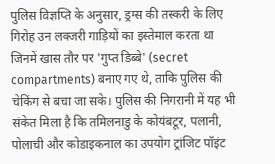पुलिस विज्ञप्ति के अनुसार, ड्रग्स की तस्करी के लिए गिरोह उन लक्जरी गाड़ियों का इस्तेमाल करता था जिनमें खास तौर पर 'गुप्त डिब्बे' (secret compartments) बनाए गए थे, ताकि पुलिस की चेकिंग से बचा जा सके। पुलिस की निगरानी में यह भी संकेत मिला है कि तमिलनाडु के कोयंबटूर, पलानी, पोलाची और कोडाइकनाल का उपयोग ट्रांजिट पॉइंट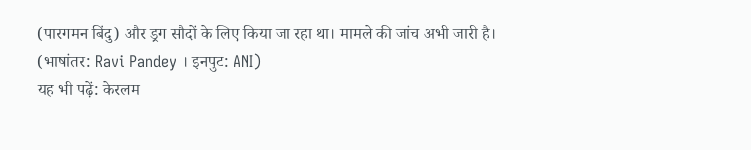(पारगमन बिंदु) और ड्रग सौदों के लिए किया जा रहा था। मामले की जांच अभी जारी है। (भाषांतर: Ravi Pandey । इनपुट: ANI)
यह भी पढ़ें: केरलम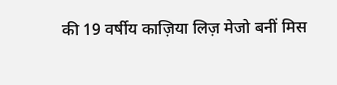की 19 वर्षीय काज़िया लिज़ मेजो बनीं मिस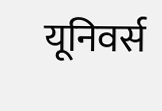यूनिवर्स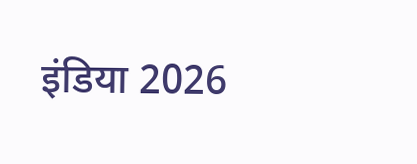इंडिया 2026